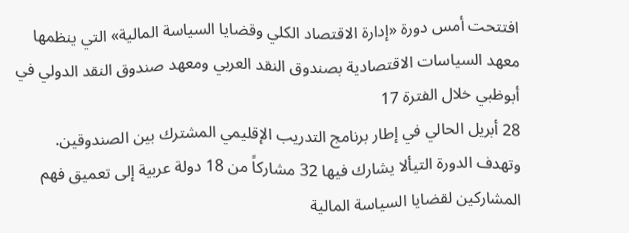افتتحت أمس دورة «إدارة الاقتصاد الكلي وقضايا السياسة المالية» التي ينظمها معهد السياسات الاقتصادية بصندوق النقد العربي ومعهد صندوق النقد الدولي في أبوظبي خلال الفترة 17
28 أبريل الحالي في إطار برنامج التدريب الإقليمي المشترك بين الصندوقين.
وتهدف الدورة التيألا يشارك فيها 32 مشاركاً من 18 دولة عربية إلى تعميق فهم المشاركين لقضايا السياسة المالية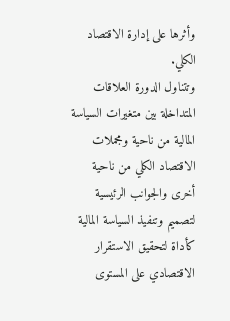وأثرها على إدارة الاقتصاد الكلي.
وتتناول الدورة العلاقات المتداخلة بين متغيرات السياسة المالية من ناحية ومجملات الاقتصاد الكلي من ناحية أخرى والجوانب الرئيسية لتصميم وتنفيذ السياسة المالية كأداة لتحقيق الاستقرار الاقتصادي على المستوى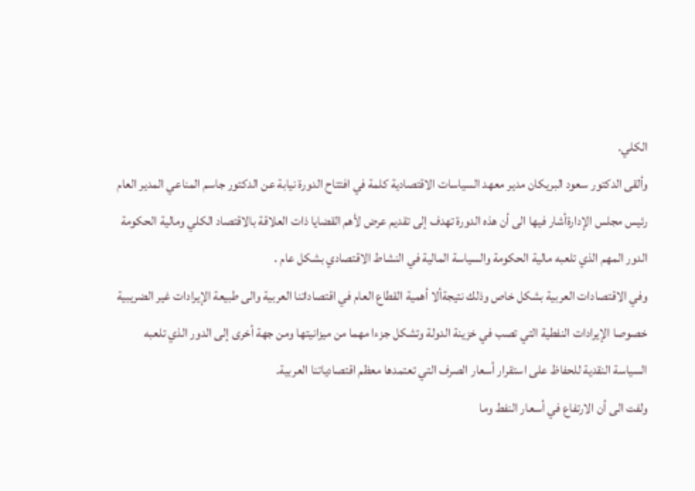الكلي.
وألقى الدكتور سعود البريكان مدير معهد السياسات الاقتصادية كلمة في افتتاح الدورة نيابة عن الدكتور جاسم المناعي المدير العام رئيس مجلس الإدارةأشار فيها الى أن هذه الدورة تهدف إلى تقديم عرض لأهم القضايا ذات العلاقة بالاقتصاد الكلي ومالية الحكومة الدور المهم الذي تلعبه مالية الحكومة والسياسة المالية في النشاط الاقتصادي بشكل عام .
وفي الاقتصادات العربية بشكل خاص وذلك نتيجةألا أهمية القطاع العام في اقتصاداتنا العربية والى طبيعة الإيرادات غير الضريبية خصوصا الإيرادات النفطية التي تصب في خزينة الدولة وتشكل جزءا مهما من ميزانيتها ومن جهة أخرى إلى الدور الذي تلعبه السياسة النقدية للحفاظ على استقرار أسعار الصرف التي تعتمدها معظم اقتصادياتنا العربية.
ولفت الى أن الارتفاع في أسعار النفط وما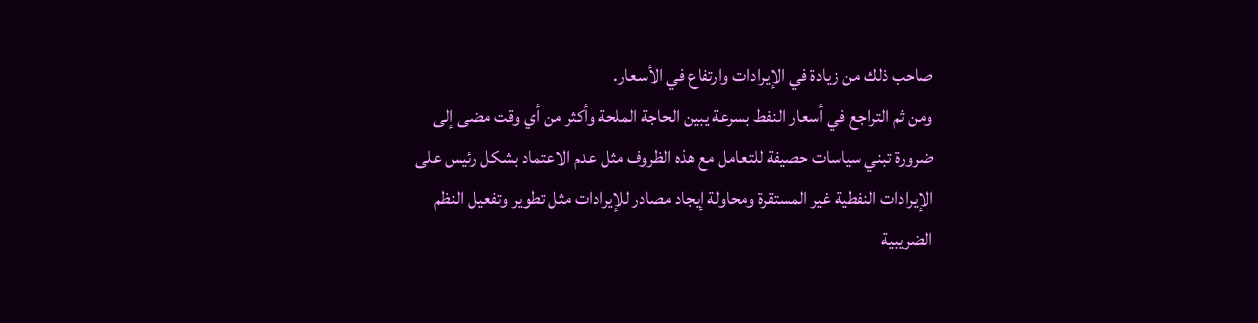صاحب ذلك من زيادة في الإيرادات وارتفاع في الأسعار.
ومن ثم التراجع في أسعار النفط بسرعة يبين الحاجة الملحة وأكثر من أي وقت مضى إلى ضرورة تبني سياسات حصيفة للتعامل مع هذه الظروف مثل عدم الاعتماد بشكل رئيس على الإيرادات النفطية غير المستقرة ومحاولة إيجاد مصادر للإيرادات مثل تطوير وتفعيل النظم الضريبية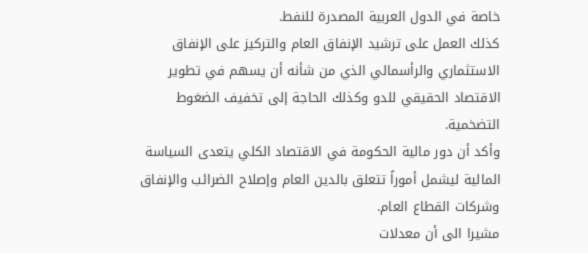خاصة في الدول العربية المصدرة للنفط.
كذلك العمل على ترشيد الإنفاق العام والتركيز على الإنفاق الاستثماري والرأسمالي الذي من شأنه أن يسهم في تطوير الاقتصاد الحقيقي للدو وكذلك الحاجة إلى تخفيف الضغوط التضخمية.
وأكد أن دور مالية الحكومة في الاقتصاد الكلي يتعدى السياسة المالية ليشمل أموراً تتعلق بالدين العام وإصلاح الضرائب والإنفاق وشركات القطاع العام.
مشيرا الى أن معدلات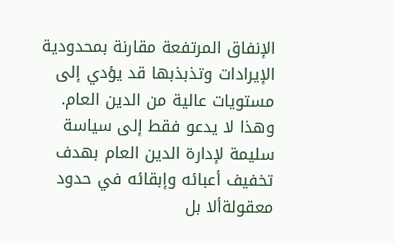الإنفاق المرتفعة مقارنة بمحدودية الإيرادات وتذبذبها قد يؤدي إلى مستويات عالية من الدين العام.
وهذا لا يدعو فقط إلى سياسة سليمة لإدارة الدين العام بهدف تخفيف أعبائه وإبقائه في حدود معقولةألا بل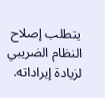يتطلب إصلاح النظام الضريبي لزيادة إيراداته.